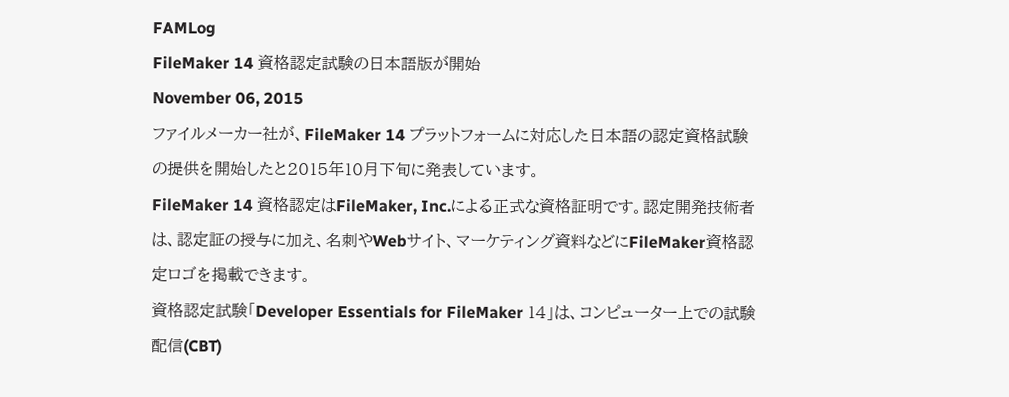FAMLog
FileMaker 14 資格認定試験の日本語版が開始
November 06, 2015
ファイルメーカー社が、FileMaker 14 プラットフォームに対応した日本語の認定資格試験の提供を開始したと2015年10月下旬に発表しています。
FileMaker 14 資格認定はFileMaker, Inc.による正式な資格証明です。認定開発技術者は、認定証の授与に加え、名刺やWebサイト、マーケティング資料などにFileMaker資格認定ロゴを掲載できます。
資格認定試験「Developer Essentials for FileMaker 14」は、コンピューター上での試験配信(CBT)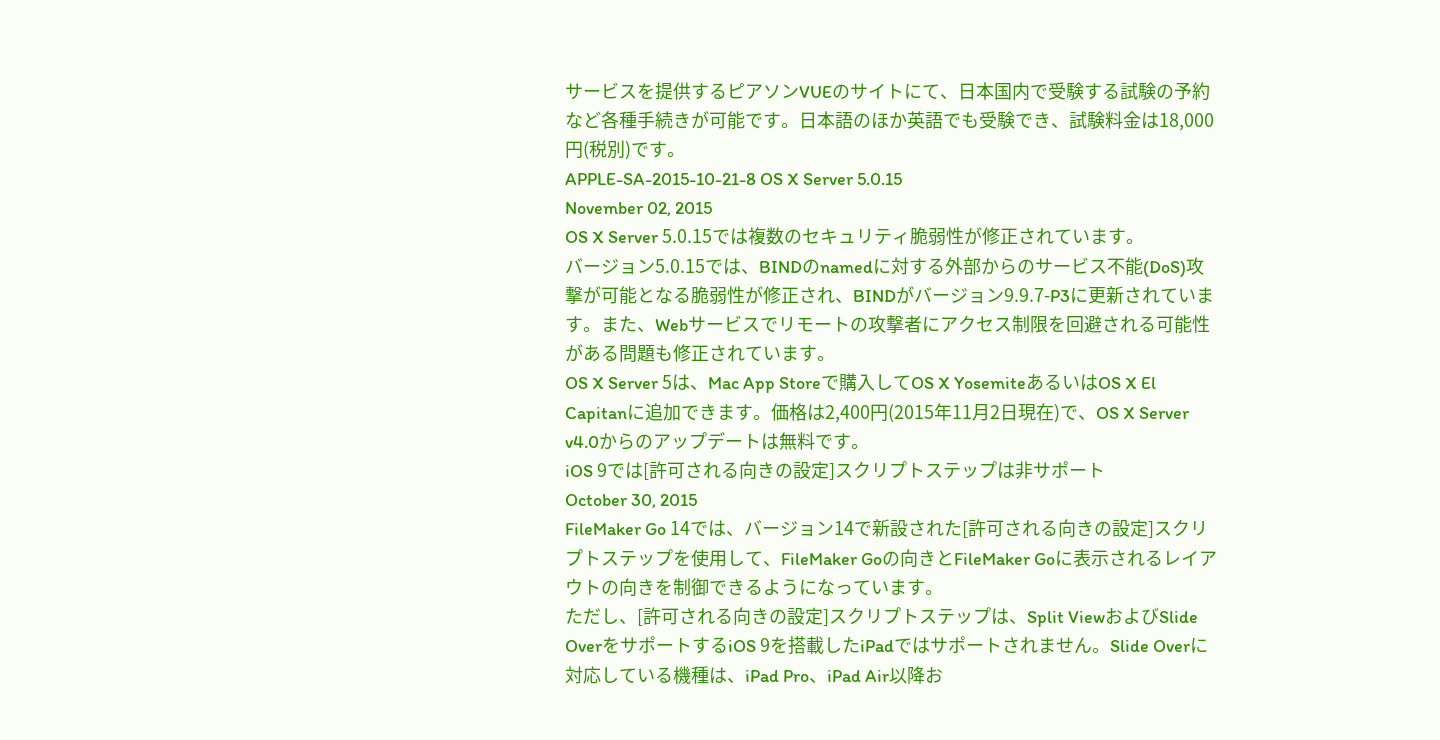サービスを提供するピアソンVUEのサイトにて、日本国内で受験する試験の予約など各種手続きが可能です。日本語のほか英語でも受験でき、試験料金は18,000円(税別)です。
APPLE-SA-2015-10-21-8 OS X Server 5.0.15
November 02, 2015
OS X Server 5.0.15では複数のセキュリティ脆弱性が修正されています。
バージョン5.0.15では、BINDのnamedに対する外部からのサービス不能(DoS)攻撃が可能となる脆弱性が修正され、BINDがバージョン9.9.7-P3に更新されています。また、Webサービスでリモートの攻撃者にアクセス制限を回避される可能性がある問題も修正されています。
OS X Server 5は、Mac App Storeで購入してOS X YosemiteあるいはOS X El Capitanに追加できます。価格は2,400円(2015年11月2日現在)で、OS X Server v4.0からのアップデートは無料です。
iOS 9では[許可される向きの設定]スクリプトステップは非サポート
October 30, 2015
FileMaker Go 14では、バージョン14で新設された[許可される向きの設定]スクリプトステップを使用して、FileMaker Goの向きとFileMaker Goに表示されるレイアウトの向きを制御できるようになっています。
ただし、[許可される向きの設定]スクリプトステップは、Split ViewおよびSlide OverをサポートするiOS 9を搭載したiPadではサポートされません。Slide Overに対応している機種は、iPad Pro、iPad Air以降お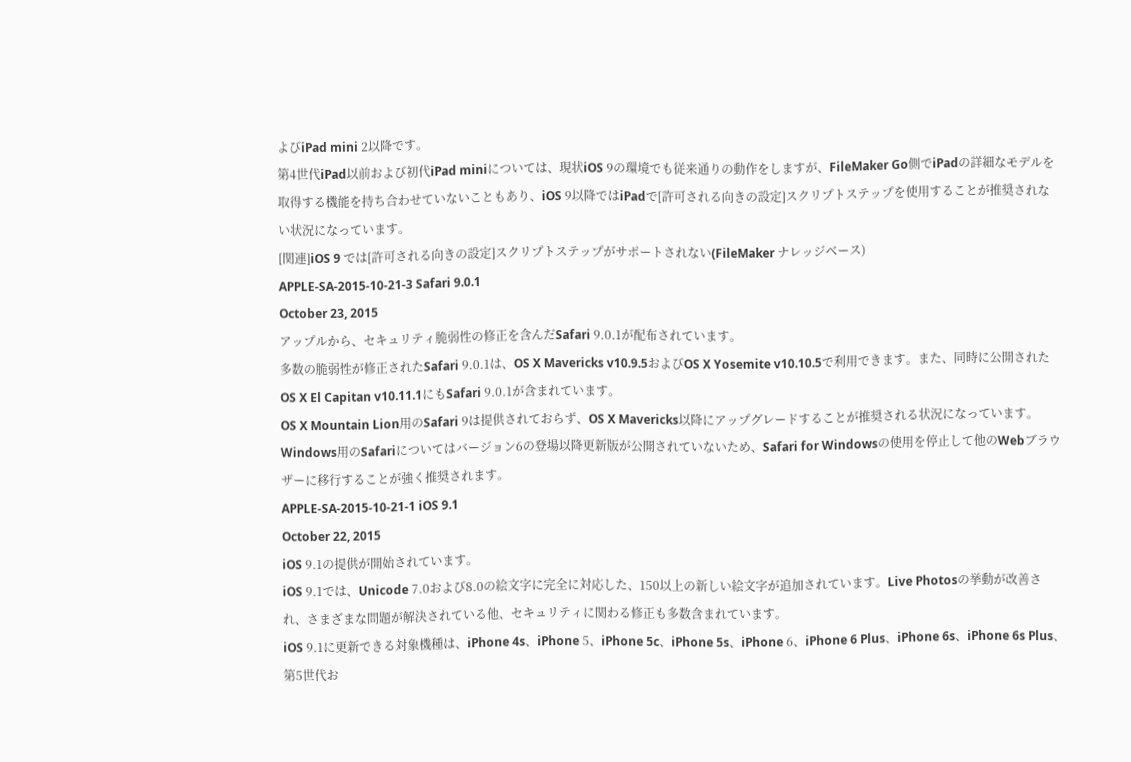よびiPad mini 2以降です。
第4世代iPad以前および初代iPad miniについては、現状iOS 9の環境でも従来通りの動作をしますが、FileMaker Go側でiPadの詳細なモデルを取得する機能を持ち合わせていないこともあり、iOS 9以降ではiPadで[許可される向きの設定]スクリプトステップを使用することが推奨されない状況になっています。
[関連]iOS 9 では[許可される向きの設定]スクリプトステップがサポートされない(FileMaker ナレッジベース)
APPLE-SA-2015-10-21-3 Safari 9.0.1
October 23, 2015
アップルから、セキュリティ脆弱性の修正を含んだSafari 9.0.1が配布されています。
多数の脆弱性が修正されたSafari 9.0.1は、OS X Mavericks v10.9.5およびOS X Yosemite v10.10.5で利用できます。また、同時に公開されたOS X El Capitan v10.11.1にもSafari 9.0.1が含まれています。
OS X Mountain Lion用のSafari 9は提供されておらず、OS X Mavericks以降にアップグレードすることが推奨される状況になっています。Windows用のSafariについてはバージョン6の登場以降更新版が公開されていないため、Safari for Windowsの使用を停止して他のWebブラウザーに移行することが強く推奨されます。
APPLE-SA-2015-10-21-1 iOS 9.1
October 22, 2015
iOS 9.1の提供が開始されています。
iOS 9.1では、Unicode 7.0および8.0の絵文字に完全に対応した、150以上の新しい絵文字が追加されています。Live Photosの挙動が改善され、さまざまな問題が解決されている他、セキュリティに関わる修正も多数含まれています。
iOS 9.1に更新できる対象機種は、iPhone 4s、iPhone 5、iPhone 5c、iPhone 5s、iPhone 6、iPhone 6 Plus、iPhone 6s、iPhone 6s Plus、第5世代お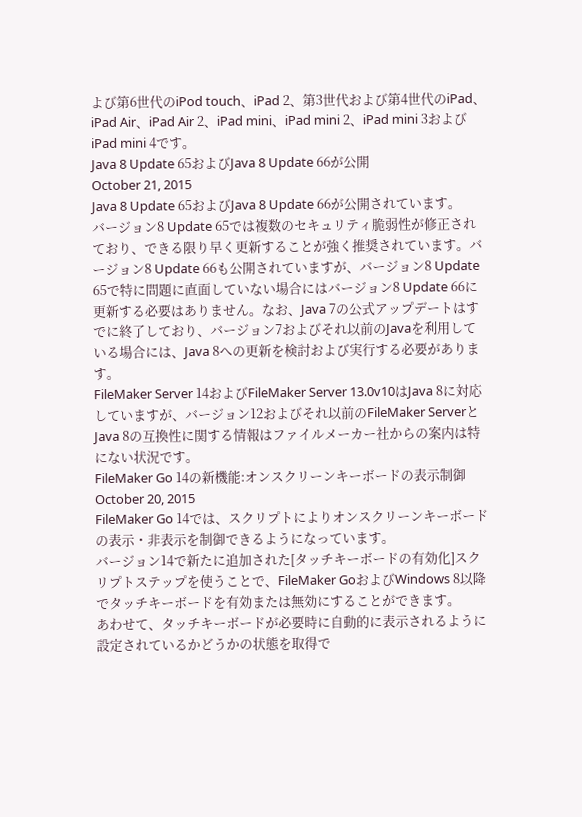よび第6世代のiPod touch、iPad 2、第3世代および第4世代のiPad、iPad Air、iPad Air 2、iPad mini、iPad mini 2、iPad mini 3およびiPad mini 4です。
Java 8 Update 65およびJava 8 Update 66が公開
October 21, 2015
Java 8 Update 65およびJava 8 Update 66が公開されています。
バージョン8 Update 65では複数のセキュリティ脆弱性が修正されており、できる限り早く更新することが強く推奨されています。バージョン8 Update 66も公開されていますが、バージョン8 Update 65で特に問題に直面していない場合にはバージョン8 Update 66に更新する必要はありません。なお、Java 7の公式アップデートはすでに終了しており、バージョン7およびそれ以前のJavaを利用している場合には、Java 8への更新を検討および実行する必要があります。
FileMaker Server 14およびFileMaker Server 13.0v10はJava 8に対応していますが、バージョン12およびそれ以前のFileMaker ServerとJava 8の互換性に関する情報はファイルメーカー社からの案内は特にない状況です。
FileMaker Go 14の新機能:オンスクリーンキーボードの表示制御
October 20, 2015
FileMaker Go 14では、スクリプトによりオンスクリーンキーボードの表示・非表示を制御できるようになっています。
バージョン14で新たに追加された[タッチキーボードの有効化]スクリプトステップを使うことで、FileMaker GoおよびWindows 8以降でタッチキーボードを有効または無効にすることができます。
あわせて、タッチキーボードが必要時に自動的に表示されるように設定されているかどうかの状態を取得で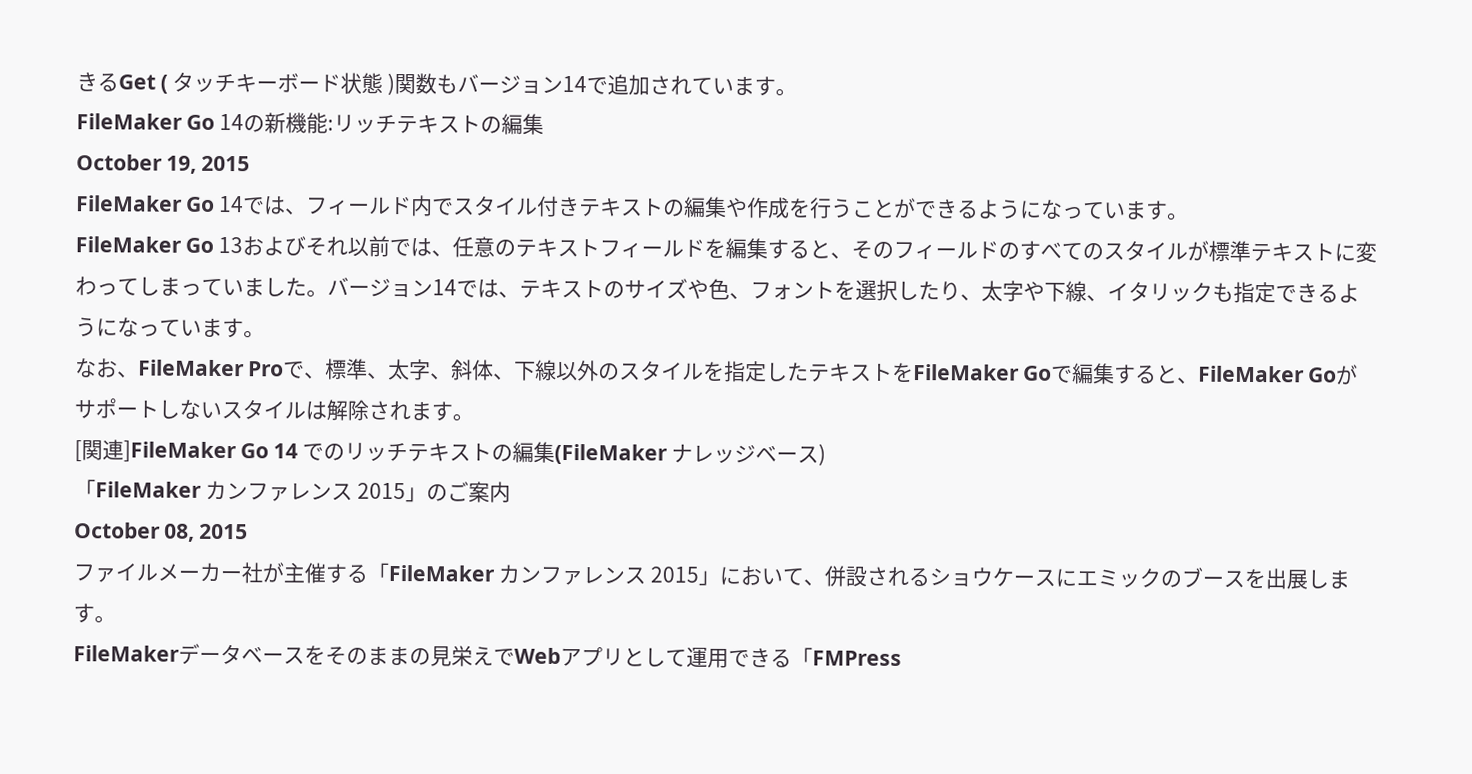きるGet ( タッチキーボード状態 )関数もバージョン14で追加されています。
FileMaker Go 14の新機能:リッチテキストの編集
October 19, 2015
FileMaker Go 14では、フィールド内でスタイル付きテキストの編集や作成を行うことができるようになっています。
FileMaker Go 13およびそれ以前では、任意のテキストフィールドを編集すると、そのフィールドのすべてのスタイルが標準テキストに変わってしまっていました。バージョン14では、テキストのサイズや色、フォントを選択したり、太字や下線、イタリックも指定できるようになっています。
なお、FileMaker Proで、標準、太字、斜体、下線以外のスタイルを指定したテキストをFileMaker Goで編集すると、FileMaker Goがサポートしないスタイルは解除されます。
[関連]FileMaker Go 14 でのリッチテキストの編集(FileMaker ナレッジベース)
「FileMaker カンファレンス 2015」のご案内
October 08, 2015
ファイルメーカー社が主催する「FileMaker カンファレンス 2015」において、併設されるショウケースにエミックのブースを出展します。
FileMakerデータベースをそのままの見栄えでWebアプリとして運用できる「FMPress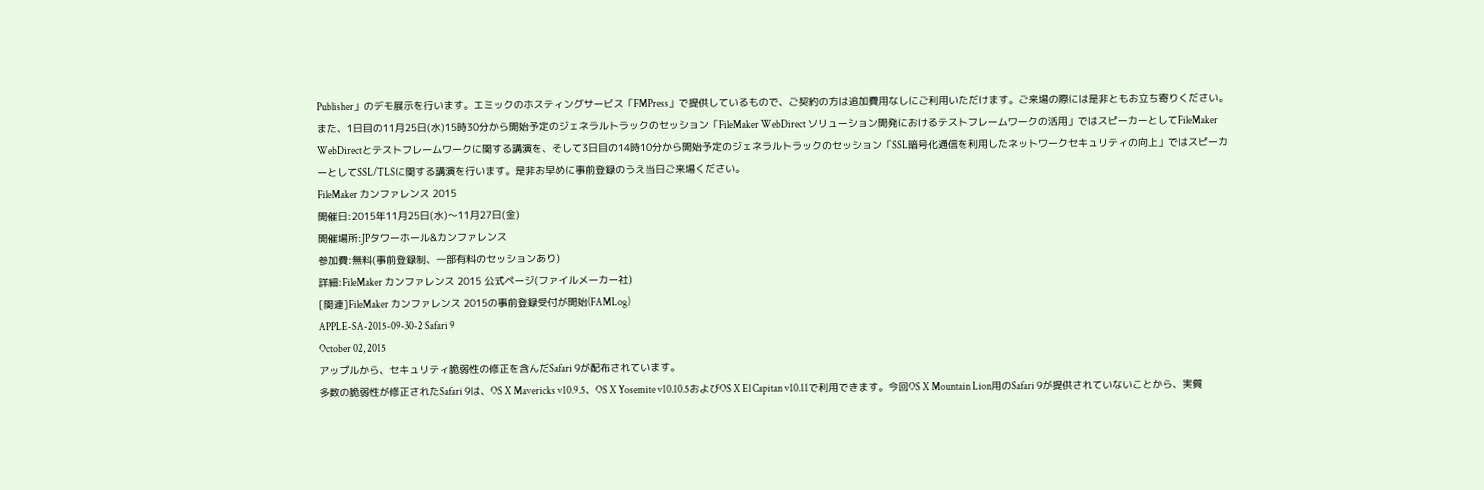Publisher」のデモ展示を行います。エミックのホスティングサービス「FMPress」で提供しているもので、ご契約の方は追加費用なしにご利用いただけます。ご来場の際には是非ともお立ち寄りください。
また、1日目の11月25日(水)15時30分から開始予定のジェネラルトラックのセッション「FileMaker WebDirect ソリューション開発におけるテストフレームワークの活用」ではスピーカーとしてFileMaker WebDirectとテストフレームワークに関する講演を、そして3日目の14時10分から開始予定のジェネラルトラックのセッション「SSL暗号化通信を利用したネットワークセキュリティの向上」ではスピーカーとしてSSL/TLSに関する講演を行います。是非お早めに事前登録のうえ当日ご来場ください。
FileMaker カンファレンス 2015
開催日:2015年11月25日(水)〜11月27日(金)
開催場所:JPタワーホール&カンファレンス
参加費:無料(事前登録制、一部有料のセッションあり)
詳細:FileMaker カンファレンス 2015 公式ページ(ファイルメーカー社)
[関連]FileMaker カンファレンス 2015の事前登録受付が開始(FAMLog)
APPLE-SA-2015-09-30-2 Safari 9
October 02, 2015
アップルから、セキュリティ脆弱性の修正を含んだSafari 9が配布されています。
多数の脆弱性が修正されたSafari 9は、OS X Mavericks v10.9.5、OS X Yosemite v10.10.5およびOS X El Capitan v10.11で利用できます。今回OS X Mountain Lion用のSafari 9が提供されていないことから、実質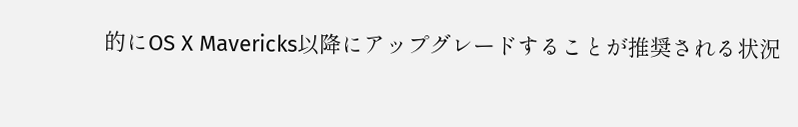的にOS X Mavericks以降にアップグレードすることが推奨される状況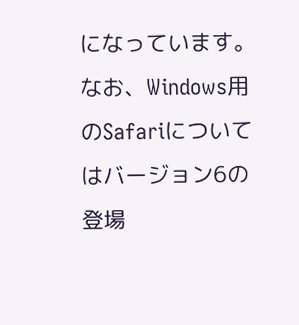になっています。
なお、Windows用のSafariについてはバージョン6の登場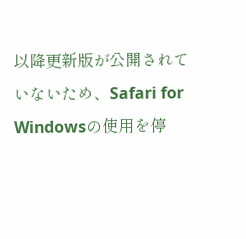以降更新版が公開されていないため、Safari for Windowsの使用を停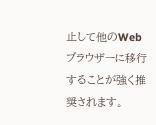止して他のWebブラウザーに移行することが強く推奨されます。